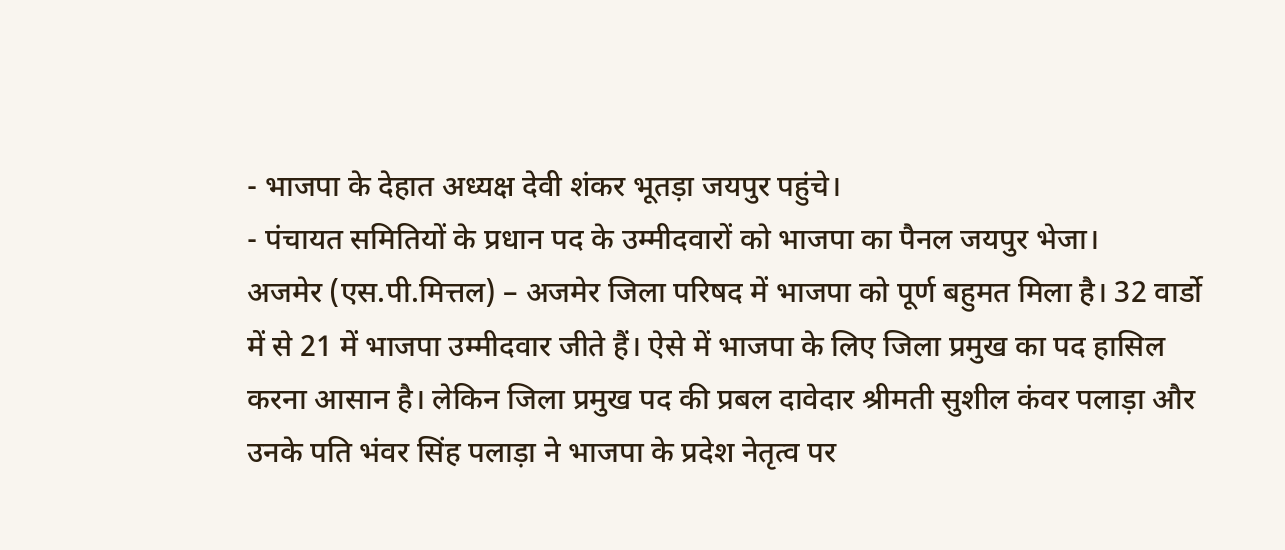- भाजपा के देहात अध्यक्ष देवी शंकर भूतड़ा जयपुर पहुंचे।
- पंचायत समितियों के प्रधान पद के उम्मीदवारों को भाजपा का पैनल जयपुर भेजा।
अजमेर (एस.पी.मित्तल) – अजमेर जिला परिषद में भाजपा को पूर्ण बहुमत मिला है। 32 वार्डो में से 21 में भाजपा उम्मीदवार जीते हैं। ऐसे में भाजपा के लिए जिला प्रमुख का पद हासिल करना आसान है। लेकिन जिला प्रमुख पद की प्रबल दावेदार श्रीमती सुशील कंवर पलाड़ा और उनके पति भंवर सिंह पलाड़ा ने भाजपा के प्रदेश नेतृत्व पर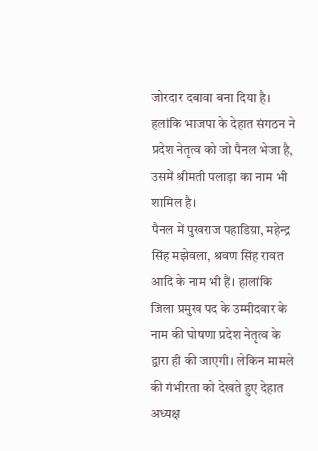जोरदार दबावा बना दिया है। हलांकि भाजपा के देहात संगठन ने प्रदेश नेतृत्व को जो पैनल भेजा है, उसमें श्रीमती पलाड़ा का नाम भी शामिल है।
पैनल में पुखराज पहाडिय़ा, महेन्द्र सिंह मझेवला, श्रवण सिंह रावत आदि के नाम भी हैं। हालांकि जिला प्रमुख पद के उम्मीदवार के नाम की घोषणा प्रदेश नेतृत्व के द्वारा ही की जाएगी। लेकिन मामले की गंभीरता को देखते हुए देहात अध्यक्ष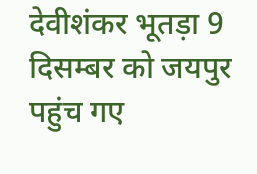देवीशंकर भूतड़ा 9 दिसम्बर को जयपुर पहुंच गए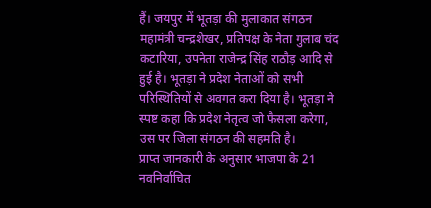हैं। जयपुर में भूतड़ा की मुलाकात संगठन महामंत्री चन्द्रशेखर, प्रतिपक्ष के नेता गुलाब चंद कटारिया, उपनेता राजेन्द्र सिंह राठौड़ आदि से हुई है। भूतड़ा ने प्रदेश नेताओं को सभी परिस्थितियों से अवगत करा दिया है। भूतड़ा ने स्पष्ट कहा कि प्रदेश नेतृत्व जो फैसला करेगा, उस पर जिला संगठन की सहमति है।
प्राप्त जानकारी के अनुसार भाजपा के 21 नवनिर्वाचित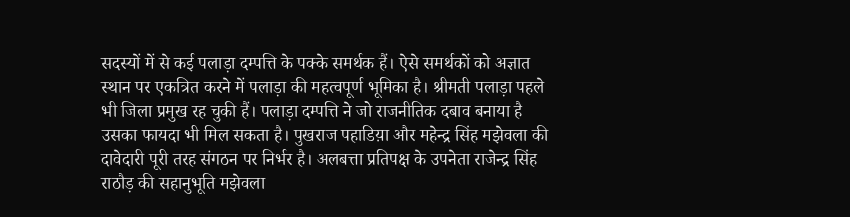सदस्यों में से कई पलाड़ा दम्पत्ति के पक्के समर्थक हैं। ऐसे समर्थकों को अज्ञात स्थान पर एकत्रित करने में पलाड़ा की महत्वपूर्ण भूमिका है। श्रीमती पलाड़ा पहले भी जिला प्रमुख रह चुकी हैं। पलाड़ा दम्पत्ति ने जो राजनीतिक दबाव बनाया है उसका फायदा भी मिल सकता है। पुखराज पहाडिय़ा और महेन्द्र सिंह मझेवला की दावेदारी पूरी तरह संगठन पर निर्भर है। अलबत्ता प्रतिपक्ष के उपनेता राजेन्द्र सिंह राठौड़ की सहानुभूति मझेवला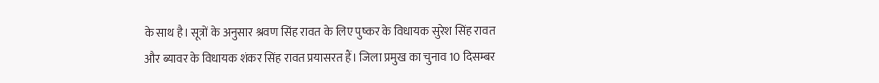के साथ है। सूत्रों के अनुसार श्रवण सिंह रावत के लिए पुष्कर के विधायक सुरेश सिंह रावत और ब्यावर के विधायक शंकर सिंह रावत प्रयासरत हैं। जिला प्रमुख का चुनाव 10 दिसम्बर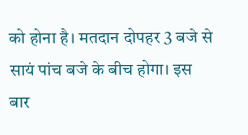को होना है। मतदान दोपहर 3 बजे से सायं पांच बजे के बीच होगा। इस बार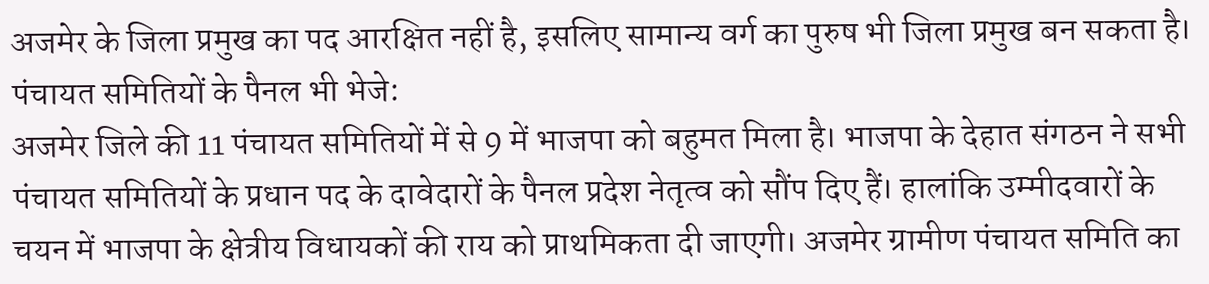अजमेर के जिला प्रमुख का पद आरक्षित नहीं है, इसलिए सामान्य वर्ग का पुरुष भी जिला प्रमुख बन सकता है।
पंचायत समितियों के पैनल भी भेजे:
अजमेर जिले की 11 पंचायत समितियों में से 9 में भाजपा को बहुमत मिला है। भाजपा के देहात संगठन ने सभी पंचायत समितियों के प्रधान पद के दावेदारों के पैनल प्रदेश नेतृत्व को सौंप दिए हैं। हालांकि उम्मीदवारों के चयन में भाजपा के क्षेत्रीय विधायकों की राय को प्राथमिकता दी जाएगी। अजमेर ग्रामीण पंचायत समिति का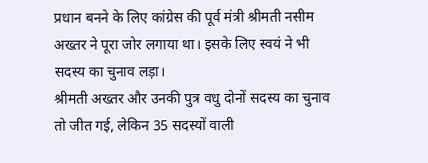प्रधान बनने के लिए कांग्रेस की पूर्व मंत्री श्रीमती नसीम अख्तर ने पूरा जोर लगाया था। इसके लिए स्वयं ने भी सदस्य का चुनाव लड़ा।
श्रीमती अख्तर और उनकी पुत्र वधु दोनों सदस्य का चुनाव तो जीत गई, लेकिन 35 सदस्यों वाली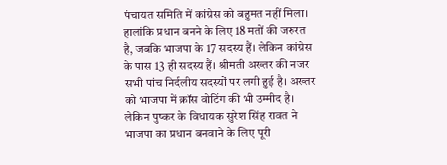पंचायत समिति में कांग्रेस को बहुमत नहीं मिला। हालांकि प्रधान बनने के लिए 18 मतों की जरुरत है, जबकि भाजपा के 17 सदस्य हैं। लेकिन कांग्रेस के पास 13 ही सदस्य हैं। श्रीमती अख्तर की नजर सभी पांच निर्दलीय सदस्यों पर लगी हुई है। अख्तर को भाजपा में क्रॉस वोटिंग की भी उम्मीद है। लेकिन पुष्कर के विधायक सुरेश सिंह रावत ने भाजपा का प्रधान बनवाने के लिए पूरी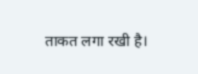ताकत लगा रखी है।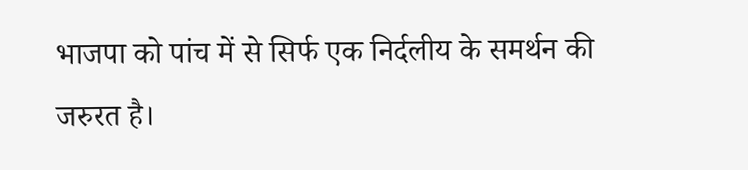भाजपा को पांच में से सिर्फ एक निर्दलीय के समर्थन की जरुरत है।